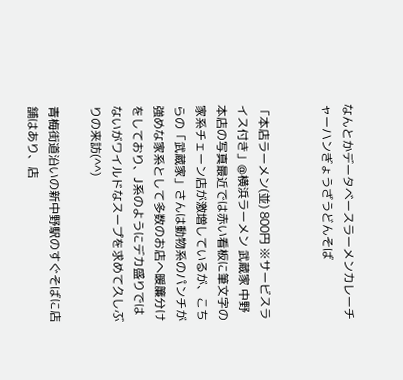なんとかデータベースラーメンカレーチャーハンぎょうざうどんそば


「本店ラーメン(並) 800円 ※サービスライス付き」@横浜ラーメン 武蔵家 中野本店の写真最近では赤い看板に筆文字の家系チェーン店が激増しているが、こちらの「武蔵家」さんは動物系のパンチが強めな家系として多数のお店へ暖簾分けをしており、J系のようにデカ盛りではないがワイルドなスープを求めて久しぶりの来訪(^^)

青梅街道沿いの新中野駅のすぐそばに店舗はあり、店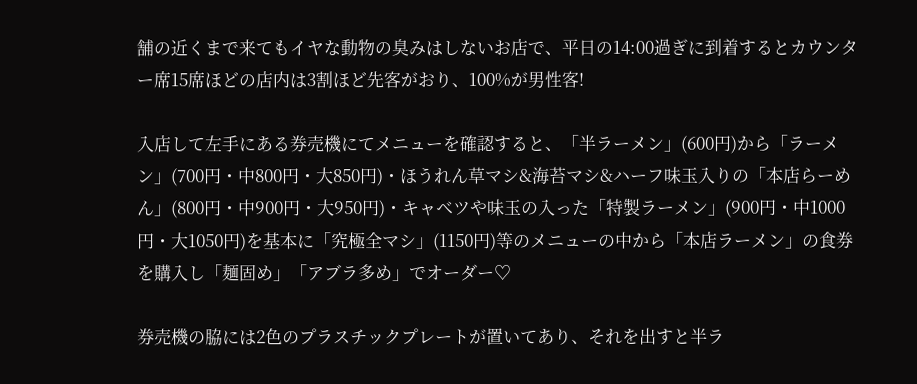舗の近くまで来てもイヤな動物の臭みはしないお店で、平日の14:00過ぎに到着するとカウンター席15席ほどの店内は3割ほど先客がおり、100%が男性客!

入店して左手にある券売機にてメニューを確認すると、「半ラーメン」(600円)から「ラーメン」(700円・中800円・大850円)・ほうれん草マシ&海苔マシ&ハーフ味玉入りの「本店らーめん」(800円・中900円・大950円)・キャベツや味玉の入った「特製ラーメン」(900円・中1000円・大1050円)を基本に「究極全マシ」(1150円)等のメニューの中から「本店ラーメン」の食券を購入し「麺固め」「アブラ多め」でオーダー♡

券売機の脇には2色のプラスチックプレートが置いてあり、それを出すと半ラ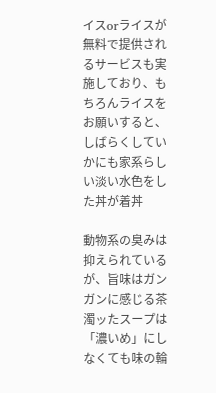イスorライスが無料で提供されるサービスも実施しており、もちろんライスをお願いすると、しばらくしていかにも家系らしい淡い水色をした丼が着丼

動物系の臭みは抑えられているが、旨味はガンガンに感じる茶濁ッたスープは「濃いめ」にしなくても味の輪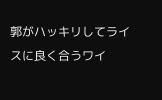郭がハッキリしてライスに良く合うワイ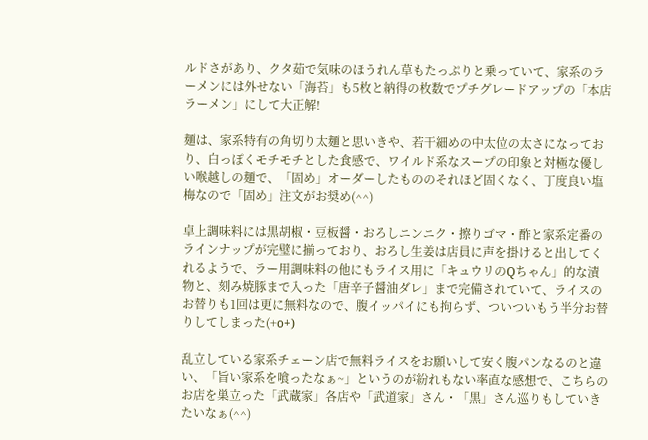ルドさがあり、クタ茹で気味のほうれん草もたっぷりと乗っていて、家系のラーメンには外せない「海苔」も5枚と納得の枚数でプチグレードアップの「本店ラーメン」にして大正解!

麺は、家系特有の角切り太麺と思いきや、若干細めの中太位の太さになっており、白っぽくモチモチとした食感で、ワイルド系なスープの印象と対極な優しい喉越しの麺で、「固め」オーダーしたもののそれほど固くなく、丁度良い塩梅なので「固め」注文がお奨め(^^)

卓上調味料には黒胡椒・豆板醤・おろしニンニク・擦りゴマ・酢と家系定番のラインナップが完璧に揃っており、おろし生姜は店員に声を掛けると出してくれるようで、ラー用調味料の他にもライス用に「キュウリのQちゃん」的な漬物と、刻み焼豚まで入った「唐辛子醤油ダレ」まで完備されていて、ライスのお替りも1回は更に無料なので、腹イッパイにも拘らず、ついついもう半分お替りしてしまった(+o+)

乱立している家系チェーン店で無料ライスをお願いして安く腹パンなるのと違い、「旨い家系を喰ったなぁ~」というのが紛れもない率直な感想で、こちらのお店を巣立った「武蔵家」各店や「武道家」さん・「黒」さん巡りもしていきたいなぁ(^^)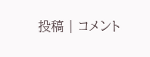投稿 | コメント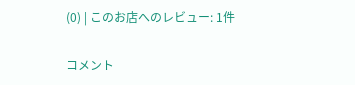(0) | このお店へのレビュー: 1件

コメント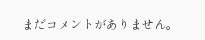まだコメントがありません。